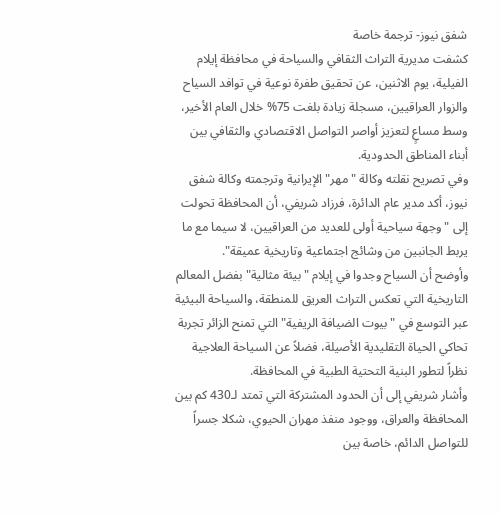شفق نيوز- ترجمة خاصة
كشفت مديرية التراث الثقافي والسياحة في محافظة إيلام الفيلية، يوم الاثنين، عن تحقيق طفرة نوعية في توافد السياح والزوار العراقيين، مسجلة زيادة بلغت 75% خلال العام الأخير، وسط مساعٍ لتعزيز أواصر التواصل الاقتصادي والثقافي بين أبناء المناطق الحدودية.
وفي تصريح نقلته وكالة "مهر" الإيرانية وترجمته وكالة شفق نيوز، أكد مدير عام الدائرة، فرزاد شريفي، أن المحافظة تحولت إلى "وجهة سياحية أولى للعديد من العراقيين، لا سيما مع ما يربط الجانبين من وشائج اجتماعية وتاريخية عميقة".
وأوضح أن السياح وجدوا في إيلام "بيئة مثالية" بفضل المعالم التاريخية التي تعكس التراث العريق للمنطقة، والسياحة البيئية عبر التوسع في "بيوت الضيافة الريفية" التي تمنح الزائر تجربة تحاكي الحياة التقليدية الأصيلة، فضلاً عن السياحة العلاجية نظراً لتطور البنية التحتية الطبية في المحافظة.
وأشار شريفي إلى أن الحدود المشتركة التي تمتد لـ430 كم بين المحافظة والعراق، ووجود منفذ مهران الحيوي، شكلا جسراً للتواصل الدائم، خاصة بين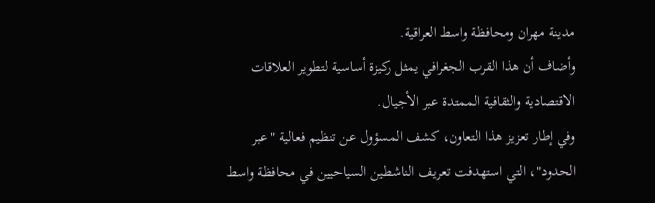مدينة مهران ومحافظة واسط العراقية.
وأضاف أن هذا القرب الجغرافي يمثل ركيزة أساسية لتطوير العلاقات الاقتصادية والثقافية الممتدة عبر الأجيال.
وفي إطار تعزيز هذا التعاون، كشف المسؤول عن تنظيم فعالية "عبر الحدود"، التي استهدفت تعريف الناشطين السياحيين في محافظة واسط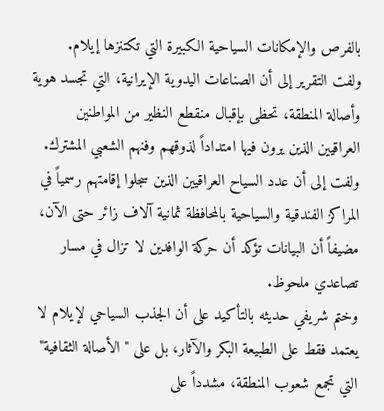بالفرص والإمكانات السياحية الكبيرة التي تكتنزها إيلام.
ولفت التقرير إلى أن الصناعات اليدوية الإيرانية، التي تجسد هوية وأصالة المنطقة، تحظى بإقبال منقطع النظير من المواطنين العراقيين الذين يرون فيها امتداداً لذوقهم وفنهم الشعبي المشترك.
ولفت إلى أن عدد السياح العراقيين الذين سجلوا إقامتهم رسمياً في المراكز الفندقية والسياحية بالمحافظة ثمانية آلاف زائر حتى الآن، مضيفاً أن البيانات تؤكد أن حركة الوافدين لا تزال في مسار تصاعدي ملحوظ.
وختم شريفي حديثه بالتأكيد على أن الجذب السياحي لإيلام لا يعتمد فقط على الطبيعة البكر والآثار، بل على "الأصالة الثقافية" التي تجمع شعوب المنطقة، مشدداً على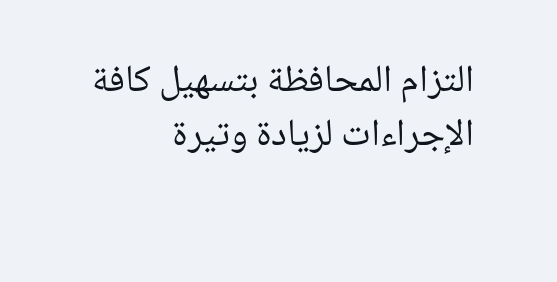التزام المحافظة بتسهيل كافة الإجراءات لزيادة وتيرة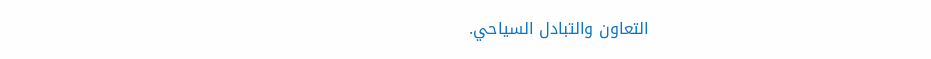التعاون والتبادل السياحي.